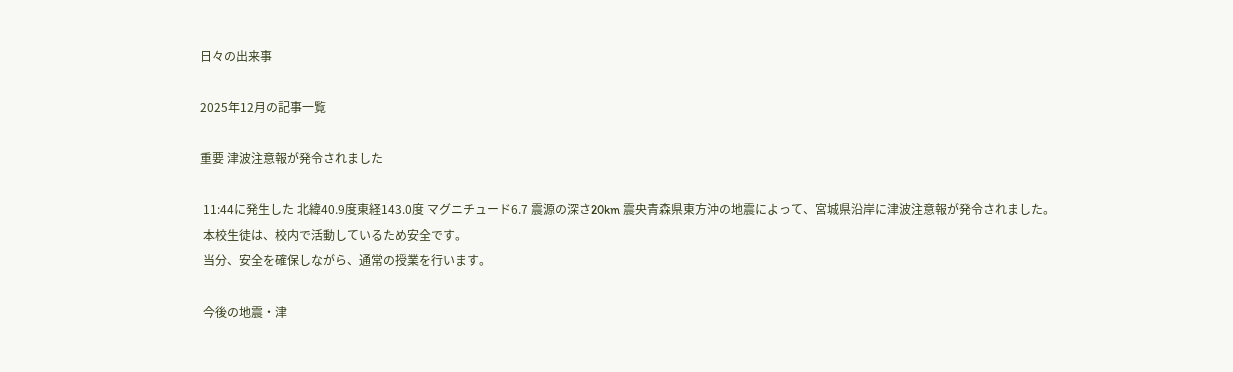日々の出来事

2025年12月の記事一覧

重要 津波注意報が発令されました

 11:44に発生した 北緯40.9度東経143.0度 マグニチュード6.7 震源の深さ20km 震央青森県東方沖の地震によって、宮城県沿岸に津波注意報が発令されました。
 本校生徒は、校内で活動しているため安全です。
 当分、安全を確保しながら、通常の授業を行います。

 今後の地震・津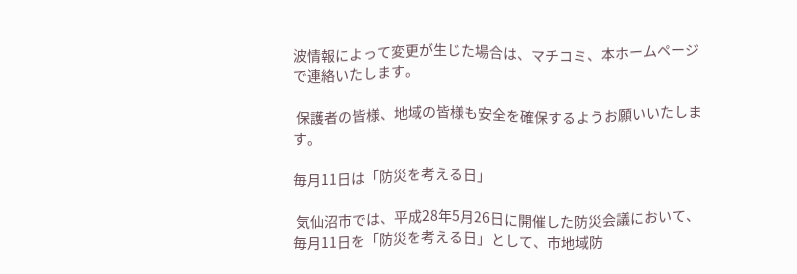波情報によって変更が生じた場合は、マチコミ、本ホームページで連絡いたします。

 保護者の皆様、地域の皆様も安全を確保するようお願いいたします。

毎月11日は「防災を考える日」

 気仙沼市では、平成28年5月26日に開催した防災会議において、毎月11日を「防災を考える日」として、市地域防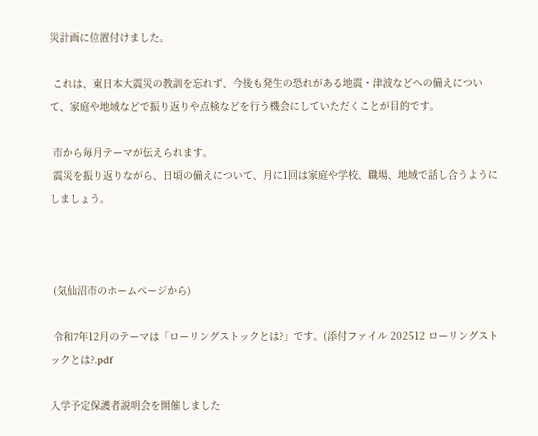災計画に位置付けました。

 これは、東日本大震災の教訓を忘れず、今後も発生の恐れがある地震・津波などへの備えについて、家庭や地域などで振り返りや点検などを行う機会にしていただくことが目的です。

 市から毎月テーマが伝えられます。
 震災を振り返りながら、日頃の備えについて、月に1回は家庭や学校、職場、地域で話し合うようにしましょう。



 (気仙沼市のホームページから)

 令和7年12月のテーマは「ローリングストックとは?」です。(添付ファイル 202512 ローリングストックとは?.pdf

入学予定保護者説明会を開催しました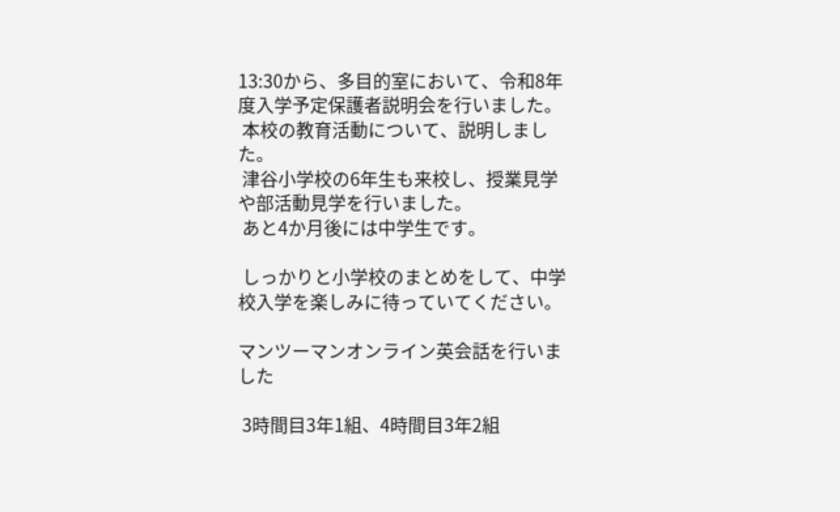13:30から、多目的室において、令和8年度入学予定保護者説明会を行いました。
 本校の教育活動について、説明しました。
 津谷小学校の6年生も来校し、授業見学や部活動見学を行いました。
 あと4か月後には中学生です。

 しっかりと小学校のまとめをして、中学校入学を楽しみに待っていてください。

マンツーマンオンライン英会話を行いました

 3時間目3年1組、4時間目3年2組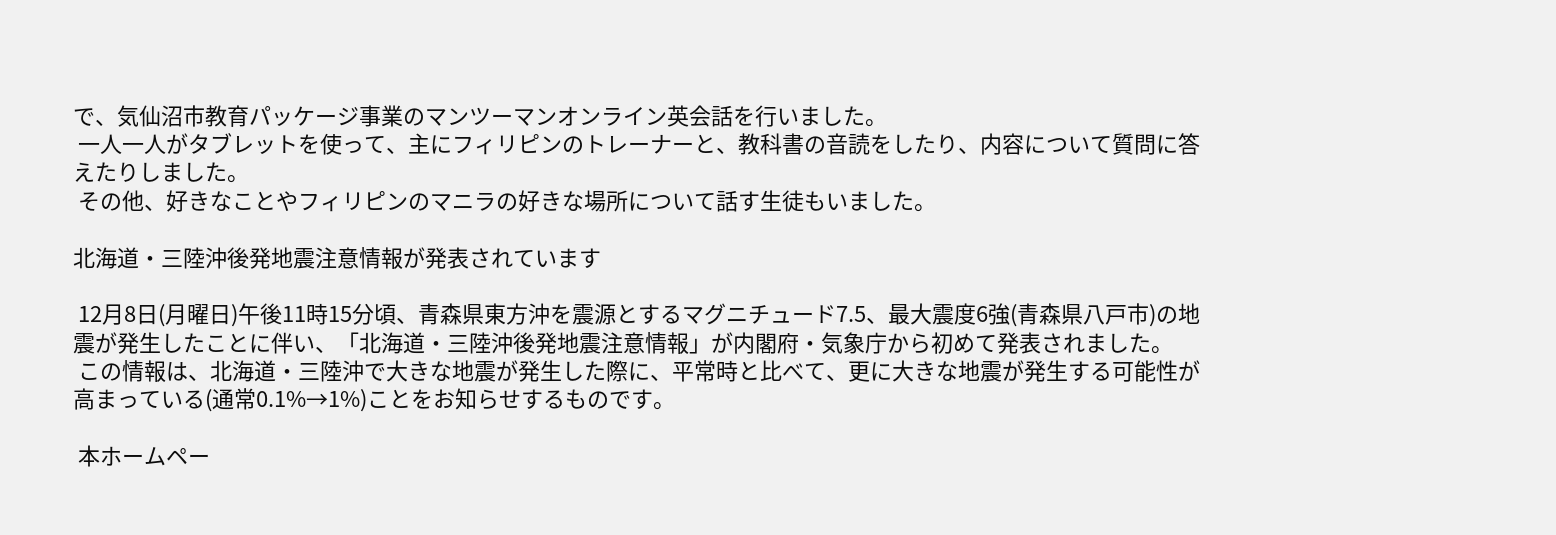で、気仙沼市教育パッケージ事業のマンツーマンオンライン英会話を行いました。
 一人一人がタブレットを使って、主にフィリピンのトレーナーと、教科書の音読をしたり、内容について質問に答えたりしました。
 その他、好きなことやフィリピンのマニラの好きな場所について話す生徒もいました。

北海道・三陸沖後発地震注意情報が発表されています

 12月8日(月曜日)午後11時15分頃、青森県東方沖を震源とするマグニチュード7.5、最大震度6強(青森県八戸市)の地震が発生したことに伴い、「北海道・三陸沖後発地震注意情報」が内閣府・気象庁から初めて発表されました。
 この情報は、北海道・三陸沖で大きな地震が発生した際に、平常時と比べて、更に大きな地震が発生する可能性が高まっている(通常0.1%→1%)ことをお知らせするものです。

 本ホームペー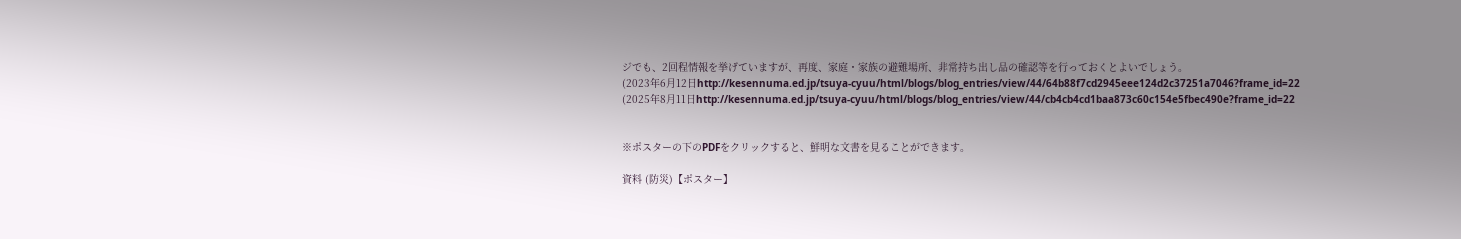ジでも、2回程情報を挙げていますが、再度、家庭・家族の避難場所、非常持ち出し品の確認等を行っておくとよいでしょう。
(2023年6月12日http://kesennuma.ed.jp/tsuya-cyuu/html/blogs/blog_entries/view/44/64b88f7cd2945eee124d2c37251a7046?frame_id=22
(2025年8月11日http://kesennuma.ed.jp/tsuya-cyuu/html/blogs/blog_entries/view/44/cb4cb4cd1baa873c60c154e5fbec490e?frame_id=22


※ポスターの下のPDFをクリックすると、鮮明な文書を見ることができます。

資料 (防災)【ポスター】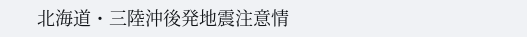北海道・三陸沖後発地震注意情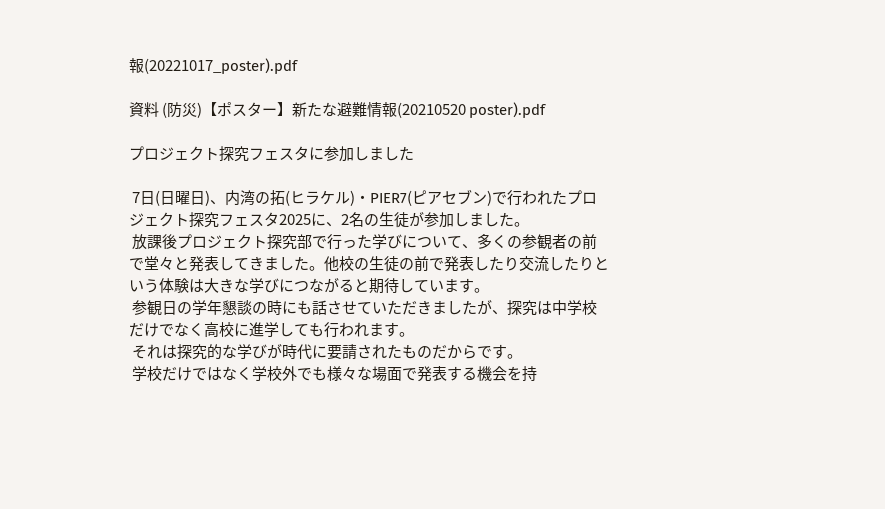報(20221017_poster).pdf

資料 (防災)【ポスター】新たな避難情報(20210520 poster).pdf

プロジェクト探究フェスタに参加しました

 7日(日曜日)、内湾の拓(ヒラケル)・PIER7(ピアセブン)で行われたプロジェクト探究フェスタ2025に、2名の生徒が参加しました。
 放課後プロジェクト探究部で行った学びについて、多くの参観者の前で堂々と発表してきました。他校の生徒の前で発表したり交流したりという体験は大きな学びにつながると期待しています。
 参観日の学年懇談の時にも話させていただきましたが、探究は中学校だけでなく高校に進学しても行われます。
 それは探究的な学びが時代に要請されたものだからです。
 学校だけではなく学校外でも様々な場面で発表する機会を持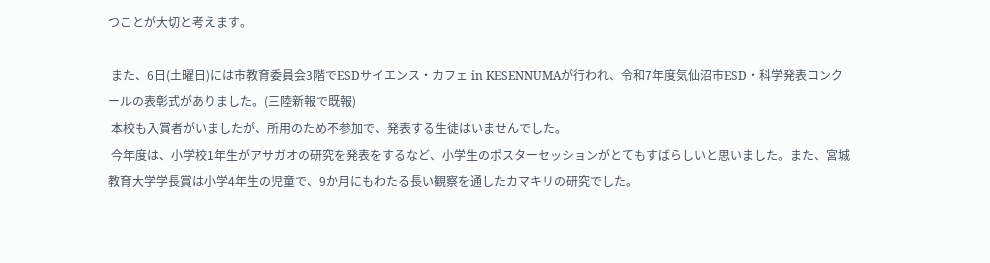つことが大切と考えます。

 また、6日(土曜日)には市教育委員会3階でESDサイエンス・カフェ in KESENNUMAが行われ、令和7年度気仙沼市ESD・科学発表コンクールの表彰式がありました。(三陸新報で既報)
 本校も入賞者がいましたが、所用のため不参加で、発表する生徒はいませんでした。
 今年度は、小学校1年生がアサガオの研究を発表をするなど、小学生のポスターセッションがとてもすばらしいと思いました。また、宮城教育大学学長賞は小学4年生の児童で、9か月にもわたる長い観察を通したカマキリの研究でした。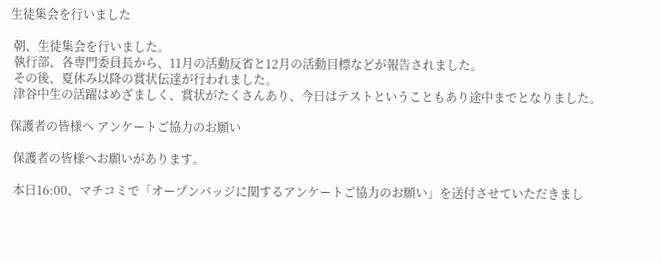生徒集会を行いました

 朝、生徒集会を行いました。
 執行部、各専門委員長から、11月の活動反省と12月の活動目標などが報告されました。
 その後、夏休み以降の賞状伝達が行われました。
 津谷中生の活躍はめざましく、賞状がたくさんあり、今日はテストということもあり途中までとなりました。

保護者の皆様へ アンケートご協力のお願い

 保護者の皆様へお願いがあります。

 本日16:00、マチコミで「オープンバッジに関するアンケートご協力のお願い」を送付させていただきまし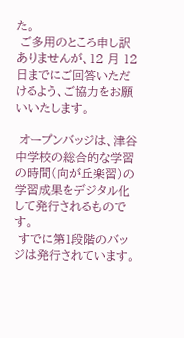た。
 ご多用のところ申し訳ありませんが、12 月 12 日までにご回答いただけるよう、ご協力をお願いいたします。

 オープンバッジは、津谷中学校の総合的な学習の時間(向が丘楽習)の学習成果をデジタル化して発行されるものです。
 すでに第1段階のバッジは発行されています。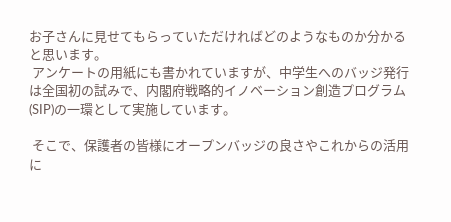お子さんに見せてもらっていただければどのようなものか分かると思います。
 アンケートの用紙にも書かれていますが、中学生へのバッジ発行は全国初の試みで、内閣府戦略的イノベーション創造プログラム(SIP)の一環として実施しています。

 そこで、保護者の皆様にオープンバッジの良さやこれからの活用に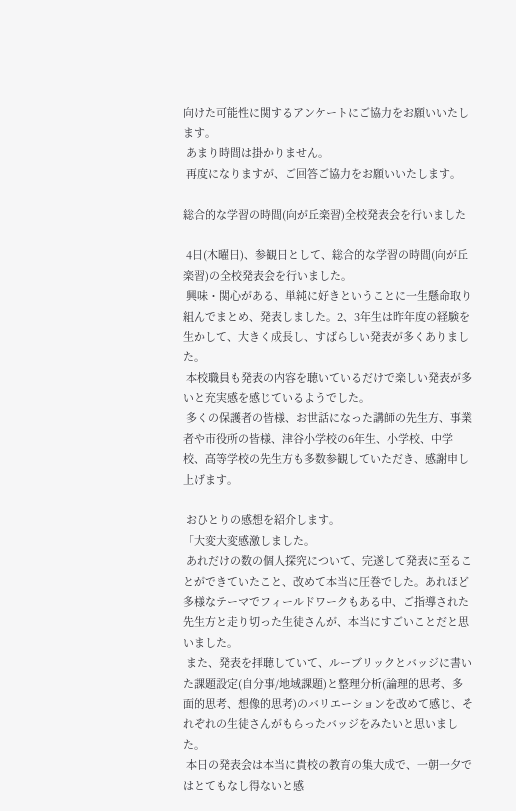向けた可能性に関するアンケートにご協力をお願いいたします。
 あまり時間は掛かりません。
 再度になりますが、ご回答ご協力をお願いいたします。

総合的な学習の時間(向が丘楽習)全校発表会を行いました

 4日(木曜日)、参観日として、総合的な学習の時間(向が丘楽習)の全校発表会を行いました。
 興味・関心がある、単純に好きということに一生懸命取り組んでまとめ、発表しました。2、3年生は昨年度の経験を生かして、大きく成長し、すばらしい発表が多くありました。
 本校職員も発表の内容を聴いているだけで楽しい発表が多いと充実感を感じているようでした。
 多くの保護者の皆様、お世話になった講師の先生方、事業者や市役所の皆様、津谷小学校の6年生、小学校、中学校、高等学校の先生方も多数参観していただき、感謝申し上げます。

 おひとりの感想を紹介します。
「大変大変感激しました。
 あれだけの数の個人探究について、完遂して発表に至ることができていたこと、改めて本当に圧巻でした。あれほど多様なテーマでフィールドワークもある中、ご指導された先生方と走り切った生徒さんが、本当にすごいことだと思いました。
 また、発表を拝聴していて、ルーブリックとバッジに書いた課題設定(自分事/地域課題)と整理分析(論理的思考、多面的思考、想像的思考)のバリエーションを改めて感じ、それぞれの生徒さんがもらったバッジをみたいと思いました。
 本日の発表会は本当に貴校の教育の集大成で、一朝一夕ではとてもなし得ないと感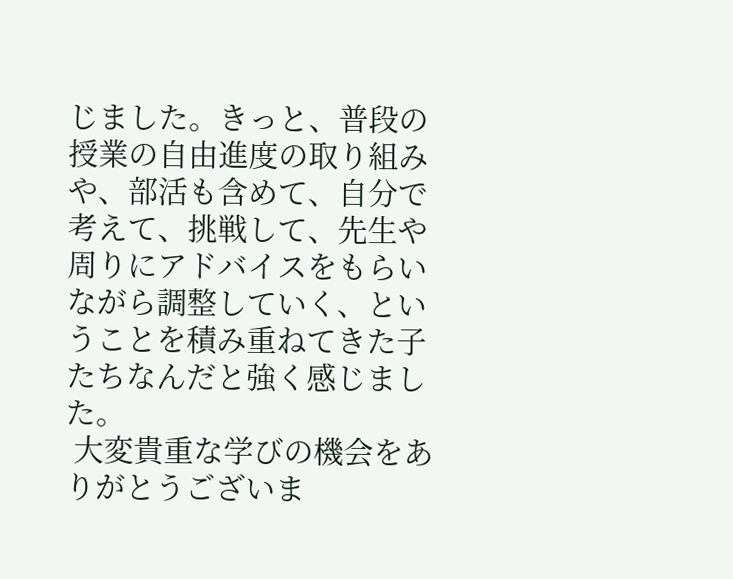じました。きっと、普段の授業の自由進度の取り組みや、部活も含めて、自分で考えて、挑戦して、先生や周りにアドバイスをもらいながら調整していく、ということを積み重ねてきた子たちなんだと強く感じました。
 大変貴重な学びの機会をありがとうございま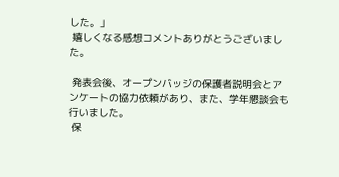した。」
 嬉しくなる感想コメントありがとうございました。

 発表会後、オープンバッジの保護者説明会とアンケートの協力依頼があり、また、学年懇談会も行いました。
 保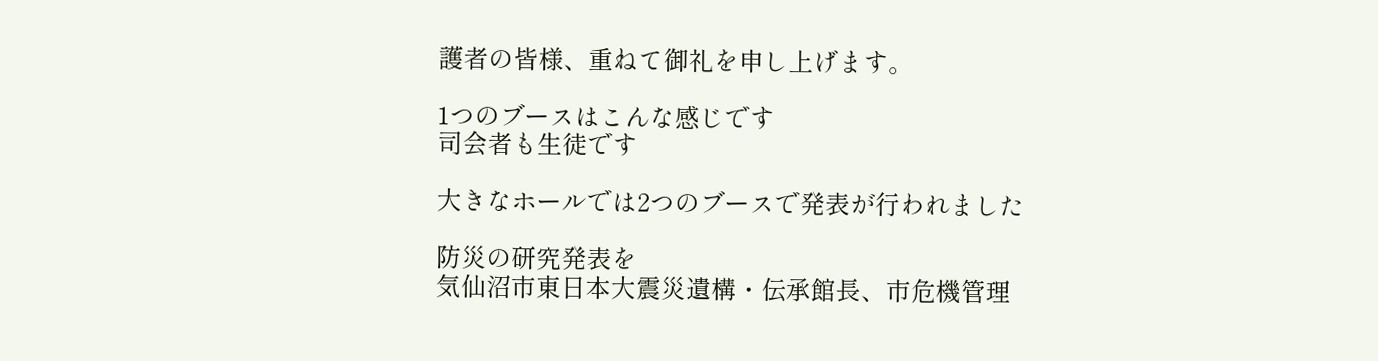護者の皆様、重ねて御礼を申し上げます。

1つのブースはこんな感じです
司会者も生徒です

大きなホールでは2つのブースで発表が行われました

防災の研究発表を
気仙沼市東日本大震災遺構・伝承館長、市危機管理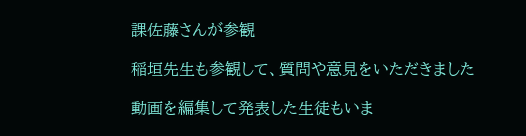課佐藤さんが参観

稲垣先生も参観して、質問や意見をいただきました

動画を編集して発表した生徒もいま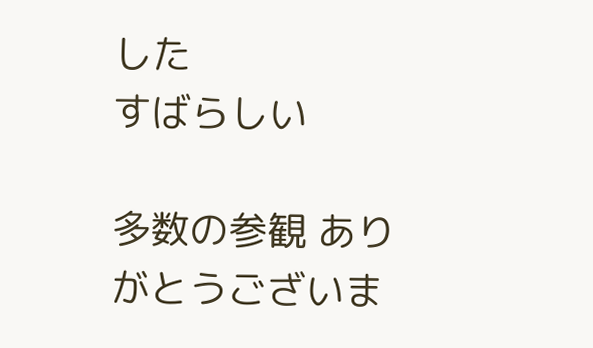した
すばらしい

多数の参観 ありがとうございま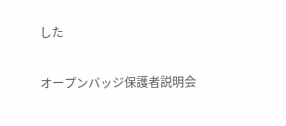した

オープンバッジ保護者説明会